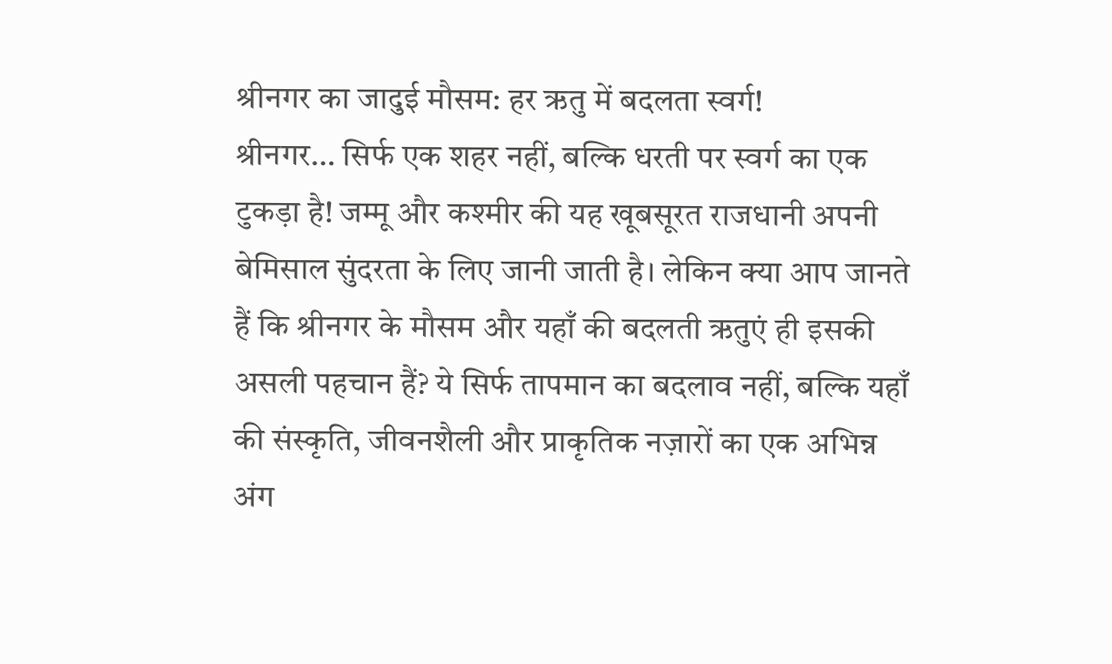श्रीनगर का जादुई मौसम: हर ऋतु में बदलता स्वर्ग!
श्रीनगर… सिर्फ एक शहर नहीं, बल्कि धरती पर स्वर्ग का एक टुकड़ा है! जम्मू और कश्मीर की यह खूबसूरत राजधानी अपनी बेमिसाल सुंदरता के लिए जानी जाती है। लेकिन क्या आप जानते हैं कि श्रीनगर के मौसम और यहाँ की बदलती ऋतुएं ही इसकी असली पहचान हैं? ये सिर्फ तापमान का बदलाव नहीं, बल्कि यहाँ की संस्कृति, जीवनशैली और प्राकृतिक नज़ारों का एक अभिन्न अंग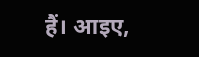हैं। आइए,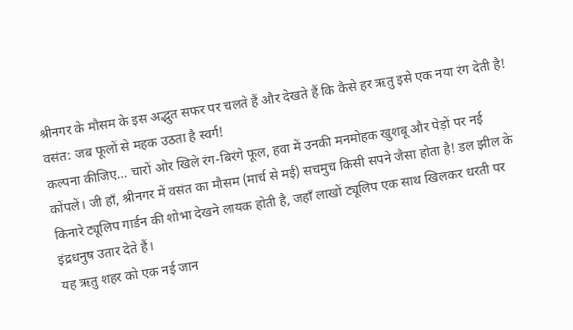श्रीनगर के मौसम के इस अद्भुत सफर पर चलते हैं और देखते हैं कि कैसे हर ऋतु इसे एक नया रंग देती है!
वसंत: जब फूलों से महक उठता है स्वर्ग!
कल्पना कीजिए… चारों ओर खिले रंग-बिरंगे फूल, हवा में उनकी मनमोहक खुशबू और पेड़ों पर नई कोंपलें। जी हाँ, श्रीनगर में वसंत का मौसम (मार्च से मई) सचमुच किसी सपने जैसा होता है! डल झील के किनारे ट्यूलिप गार्डन की शोभा देखने लायक होती है, जहाँ लाखों ट्यूलिप एक साथ खिलकर धरती पर इंद्रधनुष उतार देते हैं।
यह ऋतु शहर को एक नई जान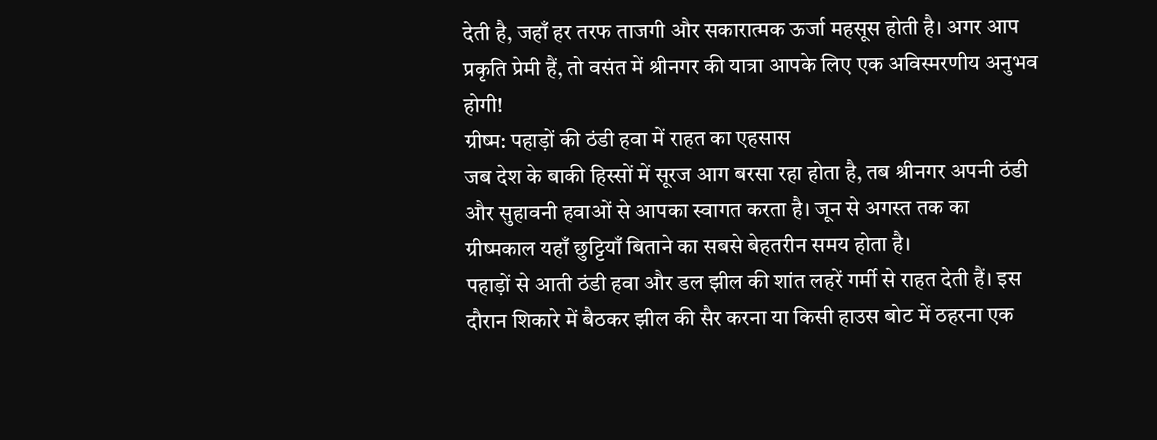देती है, जहाँ हर तरफ ताजगी और सकारात्मक ऊर्जा महसूस होती है। अगर आप प्रकृति प्रेमी हैं, तो वसंत में श्रीनगर की यात्रा आपके लिए एक अविस्मरणीय अनुभव होगी!
ग्रीष्म: पहाड़ों की ठंडी हवा में राहत का एहसास
जब देश के बाकी हिस्सों में सूरज आग बरसा रहा होता है, तब श्रीनगर अपनी ठंडी और सुहावनी हवाओं से आपका स्वागत करता है। जून से अगस्त तक का ग्रीष्मकाल यहाँ छुट्टियाँ बिताने का सबसे बेहतरीन समय होता है।
पहाड़ों से आती ठंडी हवा और डल झील की शांत लहरें गर्मी से राहत देती हैं। इस दौरान शिकारे में बैठकर झील की सैर करना या किसी हाउस बोट में ठहरना एक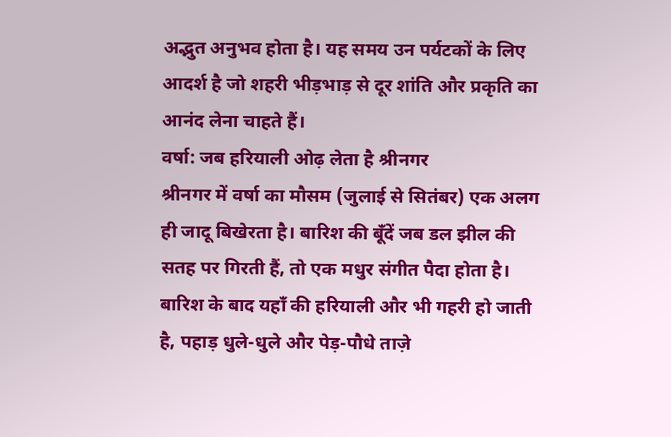अद्भुत अनुभव होता है। यह समय उन पर्यटकों के लिए आदर्श है जो शहरी भीड़भाड़ से दूर शांति और प्रकृति का आनंद लेना चाहते हैं।
वर्षा: जब हरियाली ओढ़ लेता है श्रीनगर
श्रीनगर में वर्षा का मौसम (जुलाई से सितंबर) एक अलग ही जादू बिखेरता है। बारिश की बूँदें जब डल झील की सतह पर गिरती हैं, तो एक मधुर संगीत पैदा होता है। बारिश के बाद यहाँ की हरियाली और भी गहरी हो जाती है, पहाड़ धुले-धुले और पेड़-पौधे ताज़े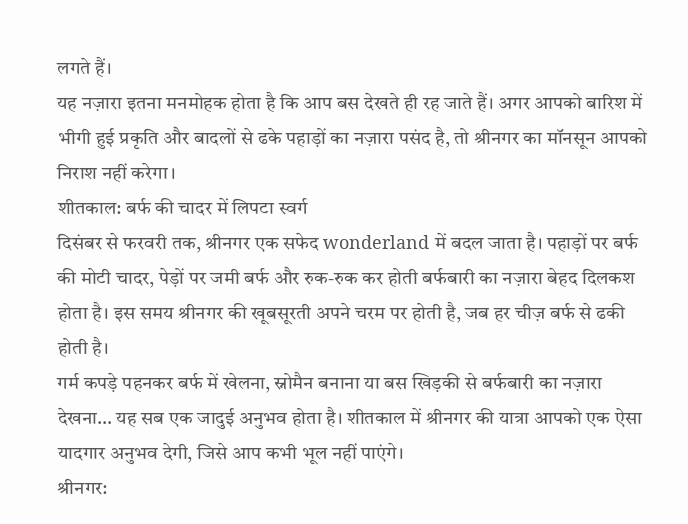लगते हैं।
यह नज़ारा इतना मनमोहक होता है कि आप बस देखते ही रह जाते हैं। अगर आपको बारिश में भीगी हुई प्रकृति और बादलों से ढके पहाड़ों का नज़ारा पसंद है, तो श्रीनगर का मॉनसून आपको निराश नहीं करेगा।
शीतकाल: बर्फ की चादर में लिपटा स्वर्ग
दिसंबर से फरवरी तक, श्रीनगर एक सफेद wonderland में बदल जाता है। पहाड़ों पर बर्फ की मोटी चादर, पेड़ों पर जमी बर्फ और रुक-रुक कर होती बर्फबारी का नज़ारा बेहद दिलकश होता है। इस समय श्रीनगर की खूबसूरती अपने चरम पर होती है, जब हर चीज़ बर्फ से ढकी होती है।
गर्म कपड़े पहनकर बर्फ में खेलना, स्नोमैन बनाना या बस खिड़की से बर्फबारी का नज़ारा देखना… यह सब एक जादुई अनुभव होता है। शीतकाल में श्रीनगर की यात्रा आपको एक ऐसा यादगार अनुभव देगी, जिसे आप कभी भूल नहीं पाएंगे।
श्रीनगर: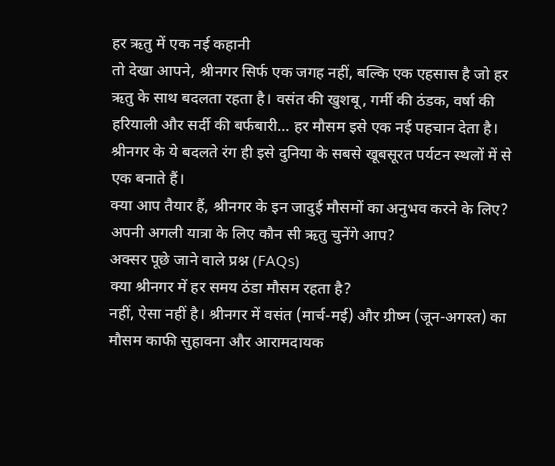हर ऋतु में एक नई कहानी
तो देखा आपने, श्रीनगर सिर्फ एक जगह नहीं, बल्कि एक एहसास है जो हर ऋतु के साथ बदलता रहता है। वसंत की खुशबू, गर्मी की ठंडक, वर्षा की हरियाली और सर्दी की बर्फबारी… हर मौसम इसे एक नई पहचान देता है। श्रीनगर के ये बदलते रंग ही इसे दुनिया के सबसे खूबसूरत पर्यटन स्थलों में से एक बनाते हैं।
क्या आप तैयार हैं, श्रीनगर के इन जादुई मौसमों का अनुभव करने के लिए? अपनी अगली यात्रा के लिए कौन सी ऋतु चुनेंगे आप?
अक्सर पूछे जाने वाले प्रश्न (FAQs)
क्या श्रीनगर में हर समय ठंडा मौसम रहता है?
नहीं, ऐसा नहीं है। श्रीनगर में वसंत (मार्च-मई) और ग्रीष्म (जून-अगस्त) का मौसम काफी सुहावना और आरामदायक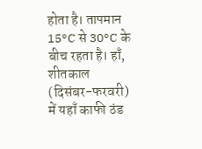होता है। तापमान 15°C से 30°C के बीच रहता है। हाँ, शीतकाल (दिसंबर-फरवरी) में यहाँ काफी ठंड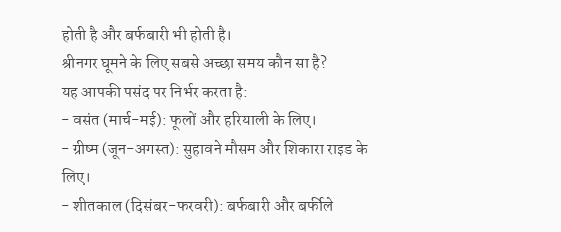होती है और बर्फबारी भी होती है।
श्रीनगर घूमने के लिए सबसे अच्छा समय कौन सा है?
यह आपकी पसंद पर निर्भर करता है:
- वसंत (मार्च-मई): फूलों और हरियाली के लिए।
- ग्रीष्म (जून-अगस्त): सुहावने मौसम और शिकारा राइड के लिए।
- शीतकाल (दिसंबर-फरवरी): बर्फबारी और बर्फीले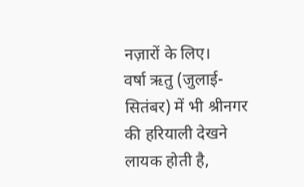नज़ारों के लिए।
वर्षा ऋतु (जुलाई-सितंबर) में भी श्रीनगर की हरियाली देखने लायक होती है,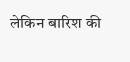लेकिन बारिश की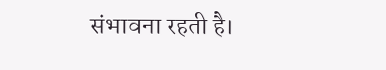संभावना रहती है।